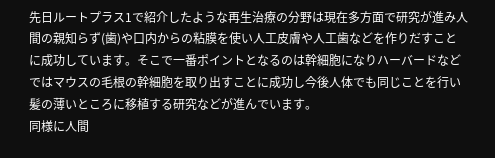先日ルートプラス1で紹介したような再生治療の分野は現在多方面で研究が進み人間の親知らず(歯)や口内からの粘膜を使い人工皮膚や人工歯などを作りだすことに成功しています。そこで一番ポイントとなるのは幹細胞になりハーバードなどではマウスの毛根の幹細胞を取り出すことに成功し今後人体でも同じことを行い髪の薄いところに移植する研究などが進んでいます。
同様に人間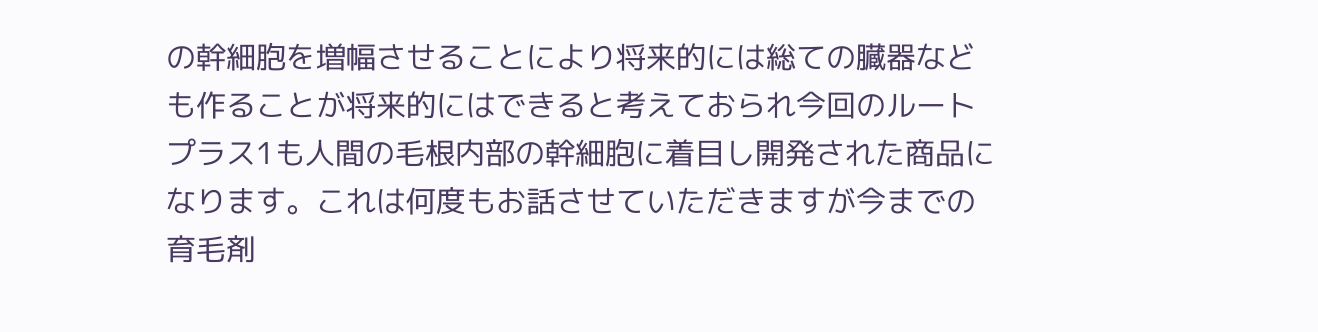の幹細胞を増幅させることにより将来的には総ての臓器なども作ることが将来的にはできると考えておられ今回のルートプラス1も人間の毛根内部の幹細胞に着目し開発された商品になります。これは何度もお話させていただきますが今までの育毛剤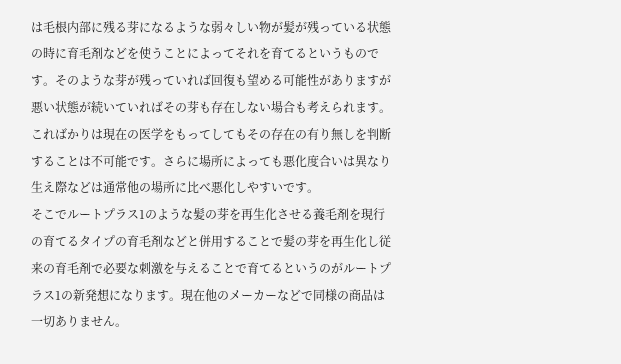は毛根内部に残る芽になるような弱々しい物が髪が残っている状態の時に育毛剤などを使うことによってそれを育てるというものです。そのような芽が残っていれば回復も望める可能性がありますが悪い状態が続いていればその芽も存在しない場合も考えられます。こればかりは現在の医学をもってしてもその存在の有り無しを判断することは不可能です。さらに場所によっても悪化度合いは異なり生え際などは通常他の場所に比べ悪化しやすいです。
そこでルートプラス1のような髪の芽を再生化させる養毛剤を現行の育てるタイプの育毛剤などと併用することで髪の芽を再生化し従来の育毛剤で必要な刺激を与えることで育てるというのがルートプラス1の新発想になります。現在他のメーカーなどで同様の商品は一切ありません。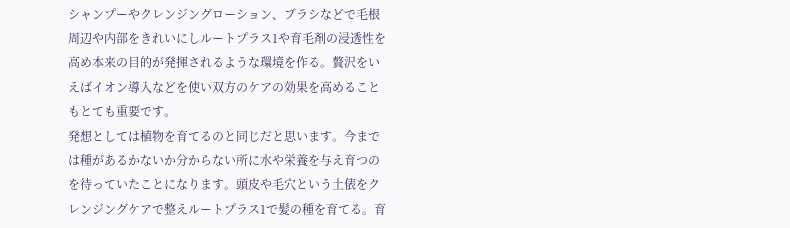シャンプーやクレンジングローション、ブラシなどで毛根周辺や内部をきれいにしルートプラス1や育毛剤の浸透性を高め本来の目的が発揮されるような環境を作る。贅沢をいえばイオン導入などを使い双方のケアの効果を高めることもとても重要です。
発想としては植物を育てるのと同じだと思います。今までは種があるかないか分からない所に水や栄養を与え育つのを待っていたことになります。頭皮や毛穴という土俵をクレンジングケアで整えルートプラス1で髪の種を育てる。育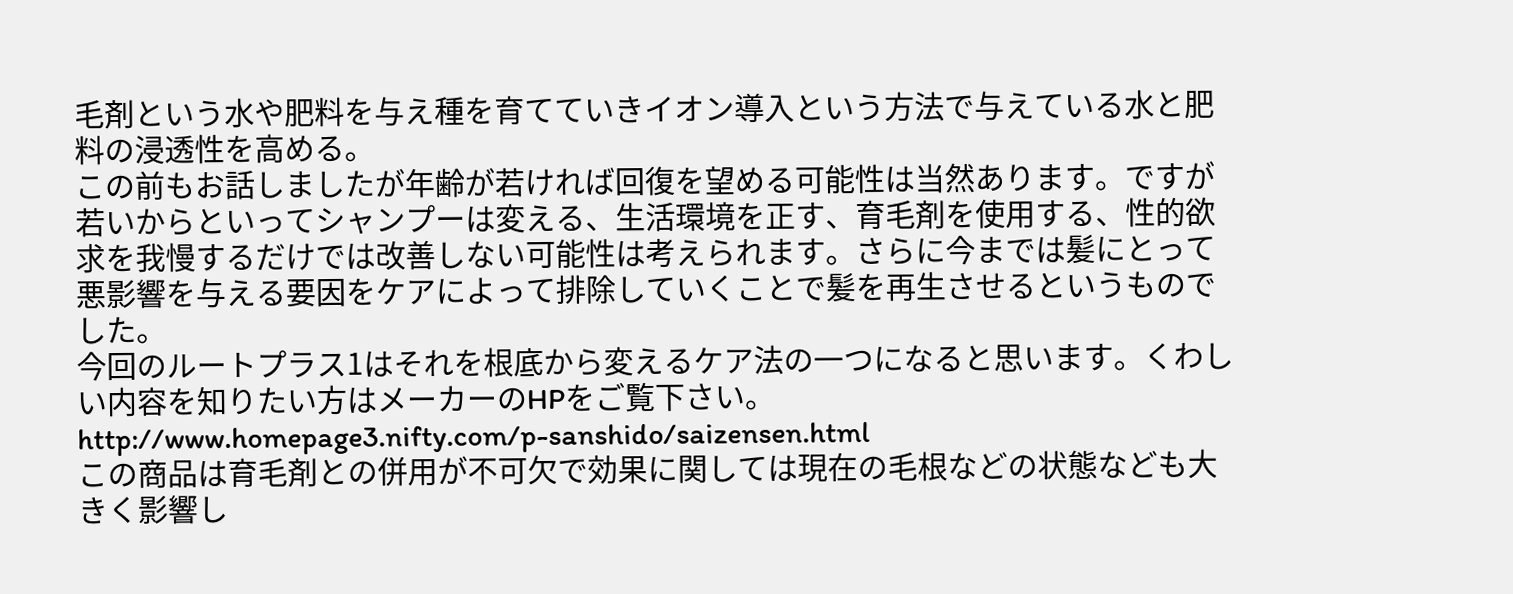毛剤という水や肥料を与え種を育てていきイオン導入という方法で与えている水と肥料の浸透性を高める。
この前もお話しましたが年齢が若ければ回復を望める可能性は当然あります。ですが若いからといってシャンプーは変える、生活環境を正す、育毛剤を使用する、性的欲求を我慢するだけでは改善しない可能性は考えられます。さらに今までは髪にとって悪影響を与える要因をケアによって排除していくことで髪を再生させるというものでした。
今回のルートプラス1はそれを根底から変えるケア法の一つになると思います。くわしい内容を知りたい方はメーカーのHPをご覧下さい。http://www.homepage3.nifty.com/p-sanshido/saizensen.html
この商品は育毛剤との併用が不可欠で効果に関しては現在の毛根などの状態なども大きく影響し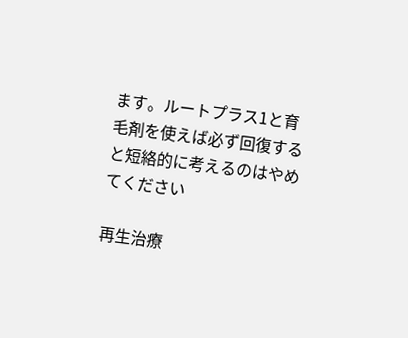ます。ルートプラス1と育毛剤を使えば必ず回復すると短絡的に考えるのはやめてください

再生治療